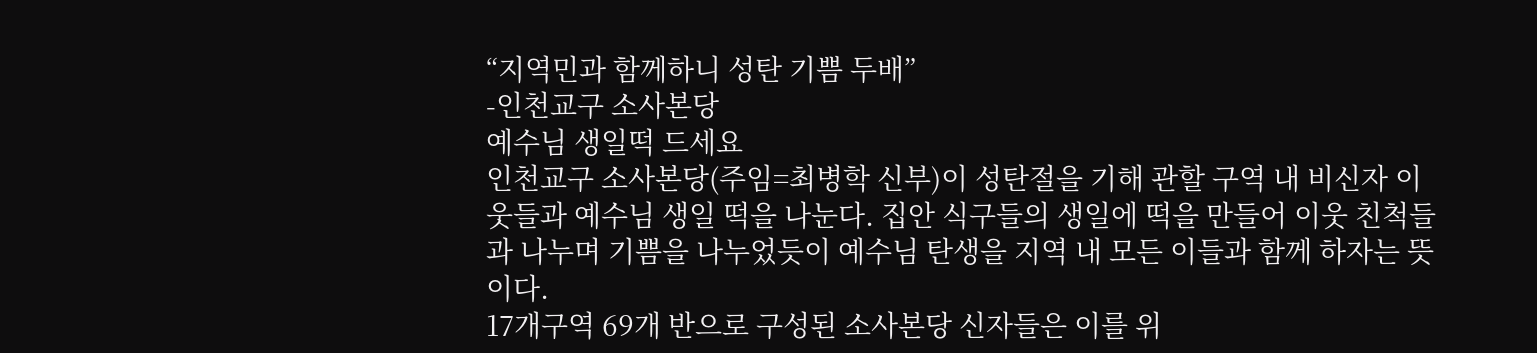“지역민과 함께하니 성탄 기쁨 두배”
-인천교구 소사본당
예수님 생일떡 드세요
인천교구 소사본당(주임=최병학 신부)이 성탄절을 기해 관할 구역 내 비신자 이웃들과 예수님 생일 떡을 나눈다. 집안 식구들의 생일에 떡을 만들어 이웃 친척들과 나누며 기쁨을 나누었듯이 예수님 탄생을 지역 내 모든 이들과 함께 하자는 뜻이다.
17개구역 69개 반으로 구성된 소사본당 신자들은 이를 위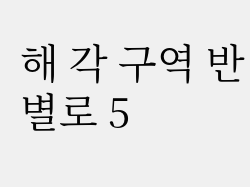해 각 구역 반별로 5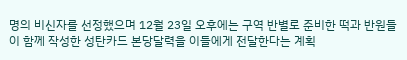명의 비신자를 선정했으며 12월 23일 오후에는 구역 반별로 준비한 떡과 반원들이 함께 작성한 성탄카드 본당달력을 이들에게 전달한다는 계획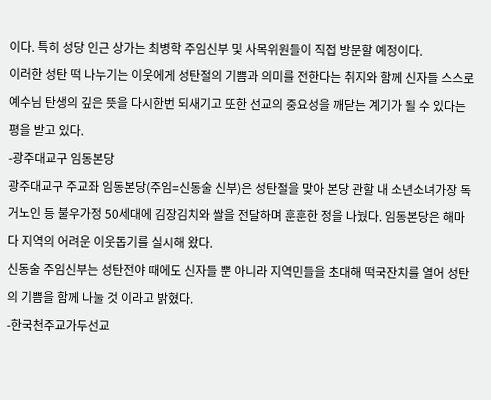이다. 특히 성당 인근 상가는 최병학 주임신부 및 사목위원들이 직접 방문할 예정이다.
이러한 성탄 떡 나누기는 이웃에게 성탄절의 기쁨과 의미를 전한다는 취지와 함께 신자들 스스로 예수님 탄생의 깊은 뜻을 다시한번 되새기고 또한 선교의 중요성을 깨닫는 계기가 될 수 있다는 평을 받고 있다.
-광주대교구 임동본당
광주대교구 주교좌 임동본당(주임=신동술 신부)은 성탄절을 맞아 본당 관할 내 소년소녀가장 독거노인 등 불우가정 50세대에 김장김치와 쌀을 전달하며 훈훈한 정을 나눴다. 임동본당은 해마다 지역의 어려운 이웃돕기를 실시해 왔다.
신동술 주임신부는 성탄전야 때에도 신자들 뿐 아니라 지역민들을 초대해 떡국잔치를 열어 성탄의 기쁨을 함께 나눌 것 이라고 밝혔다.
-한국천주교가두선교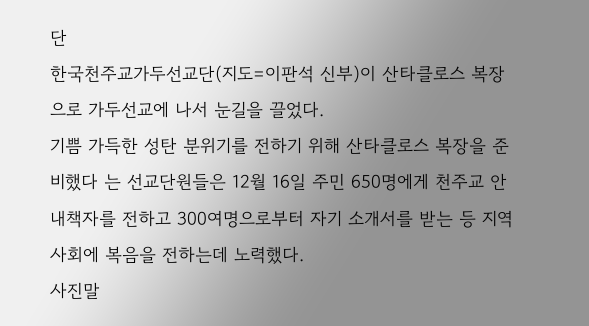단
한국천주교가두선교단(지도=이판석 신부)이 산타클로스 복장으로 가두선교에 나서 눈길을 끌었다.
기쁨 가득한 성탄 분위기를 전하기 위해 산타클로스 복장을 준비했다 는 선교단원들은 12월 16일 주민 650명에게 천주교 안내책자를 전하고 300여명으로부터 자기 소개서를 받는 등 지역사회에 복음을 전하는데 노력했다.
사진말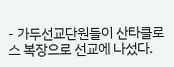- 가두선교단원들이 산타클로스 복장으로 선교에 나섰다.